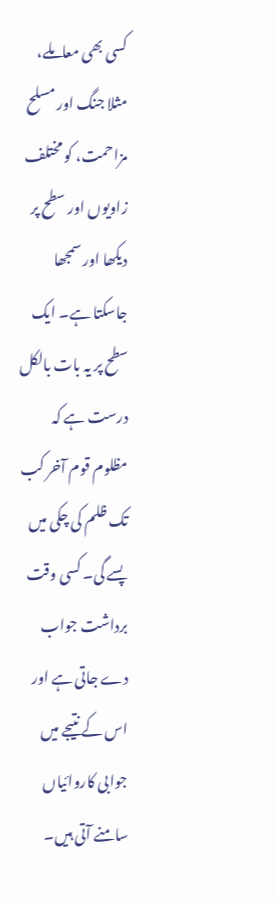کسی بھی معاملے، مثلا جنگ اور مسلح مزاحمت، کو مختلف زاویوں اور سطح پر دیکھا اور سمجھا جاسکتا ہے۔ ایک سطح پر یہ بات بالکل درست ہے کہ مظلوم قوم آخر کب تک ظلم کی چکی میں پسے گی۔ کسی وقت برداشت جواب دے جاتی ہے اور اس کے نتیجے میں جوابی کاروائیاں سامنے آتی ہیں۔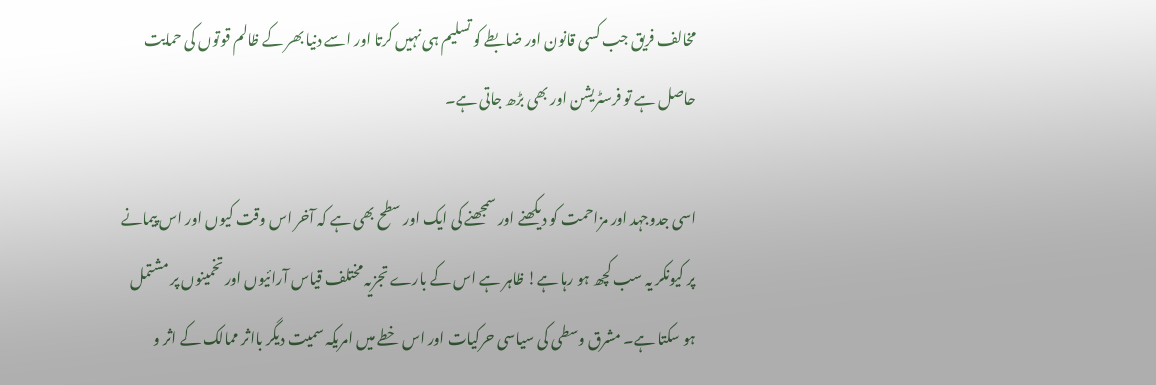مخالف فریق جب کسی قانون اور ضابطے کو تسلیم ہی نہیں کرتا اور اسے دنیا بھر کے ظالم قوتوں کی حمایت حاصل ہے تو فرسٹریشن اور بھی بڑھ جاتی ہے۔

اسی جدوجہد اور مزاحمت کو دیکھنے اور سمجھنے کی ایک اور سطح بھی ہے کہ آخر اس وقت کیوں اور اس پیمانے پر کیونکر یہ سب کچھ ہو رہا ہے! ظاہر ہے اس کے بارے تجزیہ مختلف قیاس آرائیوں اور تخمینوں پر مشتمل ہو سکتا ہے۔ مشرق وسطی کی سیاسی حرکیات اور اس خطے میں امریکہ سمیت دیگر بااثر ممالک کے اثر و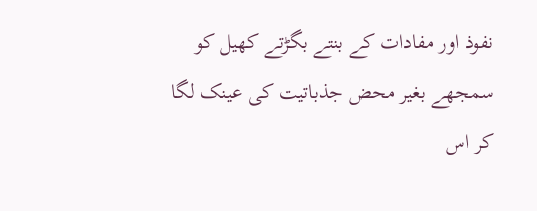نفوذ اور مفادات کے بنتے بگڑتے کھیل کو سمجھے بغیر محض جذباتیت کی عینک لگا کر اس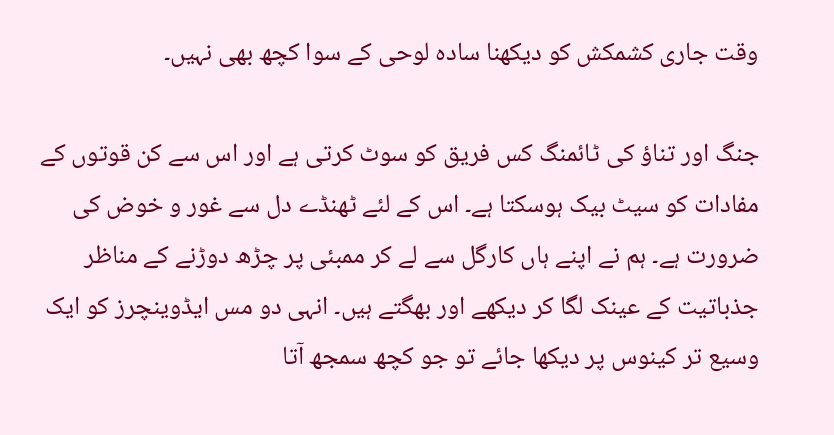وقت جاری کشمکش کو دیکھنا سادہ لوحی کے سوا کچھ بھی نہیں۔

جنگ اور تناؤ کی ٹائمنگ کس فریق کو سوٹ کرتی ہے اور اس سے کن قوتوں کے مفادات کو سیٹ بیک ہوسکتا ہے۔ اس کے لئے ٹھنڈے دل سے غور و خوض کی ضرورت ہے۔ ہم نے اپنے ہاں کارگل سے لے کر ممبئی پر چڑھ دوڑنے کے مناظر جذباتیت کے عینک لگا کر دیکھے اور بھگتے ہیں۔ انہی دو مس ایڈوینچرز کو ایک وسیع تر کینوس پر دیکھا جائے تو جو کچھ سمجھ آتا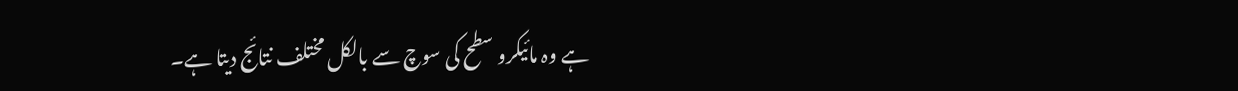ہے وہ مائیکرو سطح کی سوچ سے بالکل مختلف نتائج دیتا ہے۔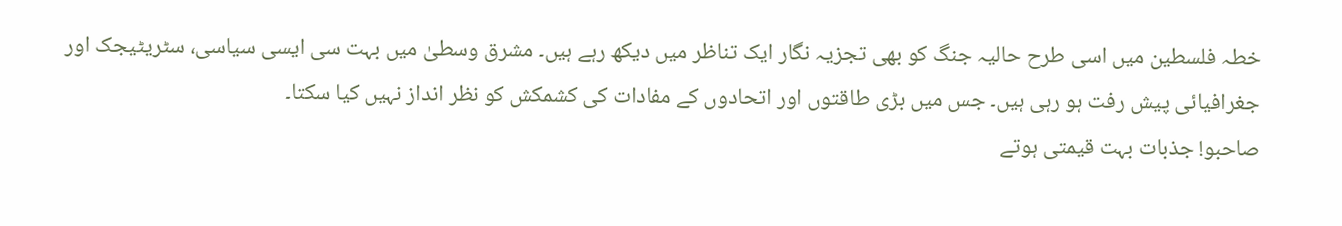خطہ فلسطین میں اسی طرح حالیہ جنگ کو بھی تجزیہ نگار ایک تناظر میں دیکھ رہے ہیں۔ مشرق وسطیٰ میں بہت سی ایسی سیاسی، سٹریٹیجک اور جغرافیائی پیش رفت ہو رہی ہیں۔ جس میں بڑی طاقتوں اور اتحادوں کے مفادات کی کشمکش کو نظر انداز نہیں کیا سکتا۔
صاحبو! جذبات بہت قیمتی ہوتے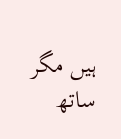ہیں مگر ساتھ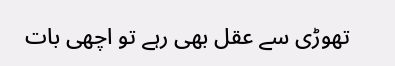تھوڑی سے عقل بھی رہے تو اچھی بات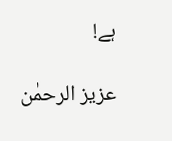ہے!

عزیز الرحمٰن